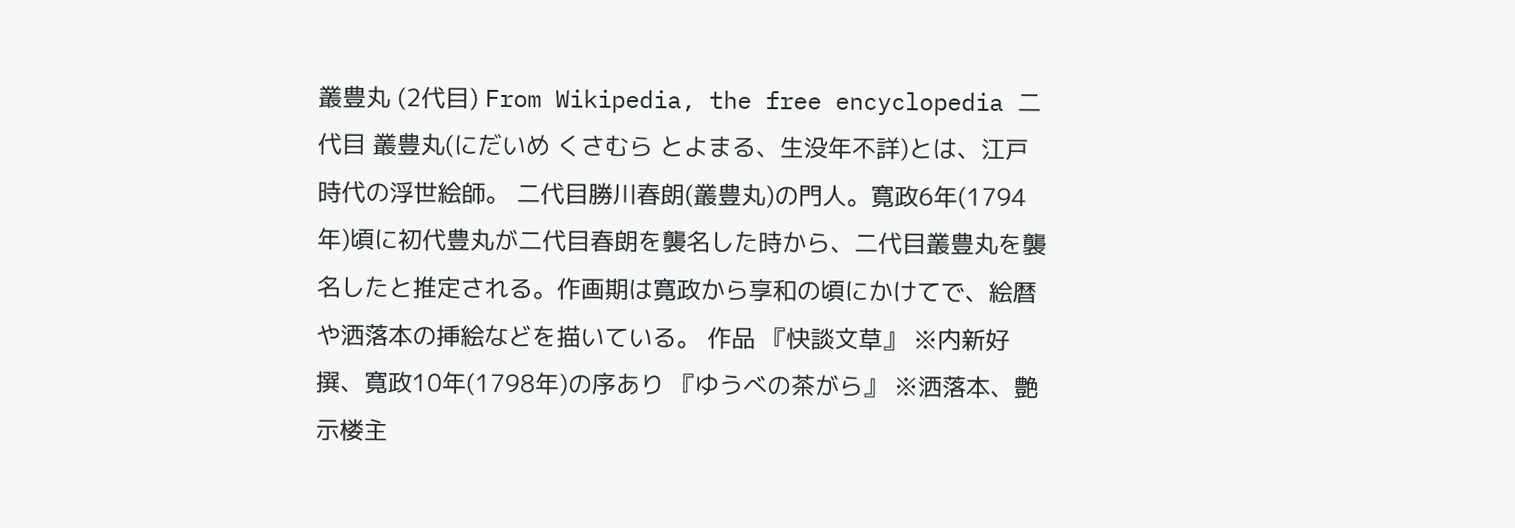叢豊丸 (2代目) From Wikipedia, the free encyclopedia 二代目 叢豊丸(にだいめ くさむら とよまる、生没年不詳)とは、江戸時代の浮世絵師。 二代目勝川春朗(叢豊丸)の門人。寛政6年(1794年)頃に初代豊丸が二代目春朗を襲名した時から、二代目叢豊丸を襲名したと推定される。作画期は寛政から享和の頃にかけてで、絵暦や洒落本の挿絵などを描いている。 作品 『快談文草』 ※内新好撰、寛政10年(1798年)の序あり 『ゆうべの茶がら』 ※洒落本、艶示楼主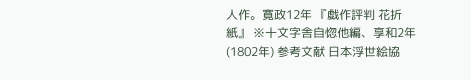人作。寛政12年 『戯作評判 花折紙』 ※十文字舎自惚他編、享和2年(1802年) 参考文献 日本浮世絵協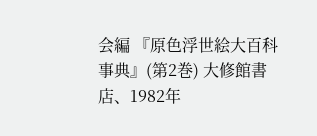会編 『原色浮世絵大百科事典』(第2巻) 大修館書店、1982年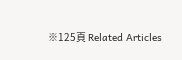※125頁 Related Articles